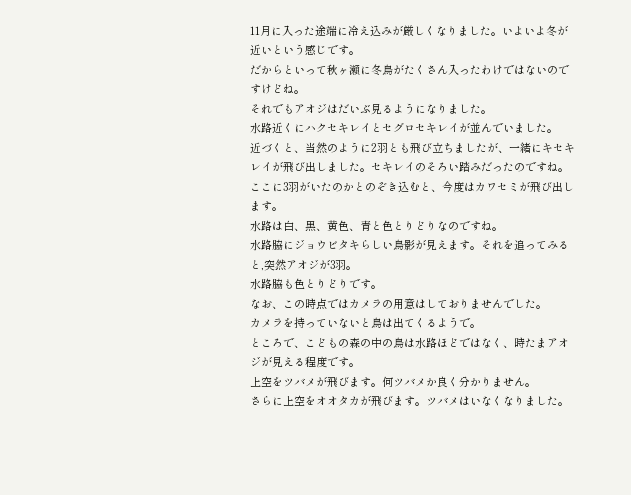11月に入った途端に冷え込みが厳しくなりました。いよいよ冬が近いという感じです。
だからといって秋ヶ瀬に冬鳥がたくさん入ったわけではないのですけどね。
それでもアオジはだいぶ見るようになりました。
水路近くにハクセキレイとセグロセキレイが並んでいました。
近づくと、当然のように2羽とも飛び立ちましたが、一緒にキセキレイが飛び出しました。セキレイのそろい踏みだったのですね。
ここに3羽がいたのかとのぞき込むと、今度はカワセミが飛び出します。
水路は白、黒、黄色、青と色とりどりなのですね。
水路脇にジョウビタキらしい鳥影が見えます。それを追ってみると,突然アオジが3羽。
水路脇も色とりどりです。
なお、この時点ではカメラの用意はしておりませんでした。
カメラを持っていないと鳥は出てくるようで。
ところで、こどもの森の中の鳥は水路ほどではなく、時たまアオジが見える程度です。
上空をツバメが飛びます。何ツバメか良く分かりません。
さらに上空をオオタカが飛びます。ツバメはいなくなりました。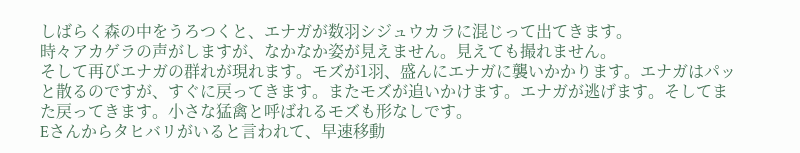しばらく森の中をうろつくと、エナガが数羽シジュウカラに混じって出てきます。
時々アカゲラの声がしますが、なかなか姿が見えません。見えても撮れません。
そして再びエナガの群れが現れます。モズが1羽、盛んにエナガに襲いかかります。エナガはパッと散るのですが、すぐに戻ってきます。またモズが追いかけます。エナガが逃げます。そしてまた戻ってきます。小さな猛禽と呼ばれるモズも形なしです。
Eさんからタヒバリがいると言われて、早速移動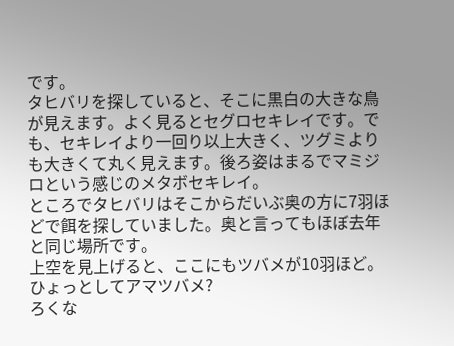です。
タヒバリを探していると、そこに黒白の大きな鳥が見えます。よく見るとセグロセキレイです。でも、セキレイより一回り以上大きく、ツグミよりも大きくて丸く見えます。後ろ姿はまるでマミジロという感じのメタボセキレイ。
ところでタヒバリはそこからだいぶ奥の方に7羽ほどで餌を探していました。奥と言ってもほぼ去年と同じ場所です。
上空を見上げると、ここにもツバメが10羽ほど。ひょっとしてアマツバメ?
ろくな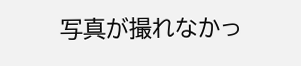写真が撮れなかっ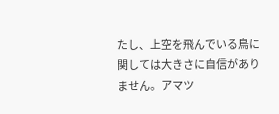たし、上空を飛んでいる鳥に関しては大きさに自信がありません。アマツ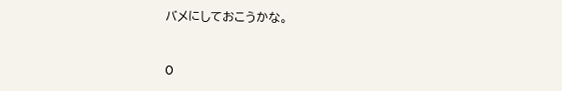バメにしておこうかな。


0